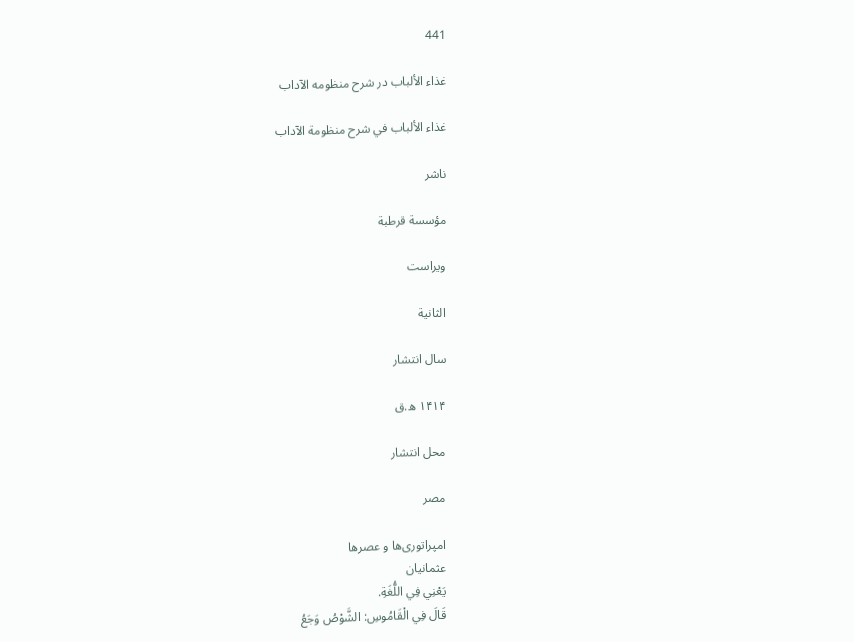441

غذاء الألباب در شرح منظومه الآداب

غذاء الألباب في شرح منظومة الآداب

ناشر

مؤسسة قرطبة

ویراست

الثانية

سال انتشار

۱۴۱۴ ه.ق

محل انتشار

مصر

امپراتوری‌ها و عصرها
عثمانیان
يَعْنِي فِي اللُّغَةِ.
قَالَ فِي الْقَامُوسِ: الشَّوْصُ وَجَعُ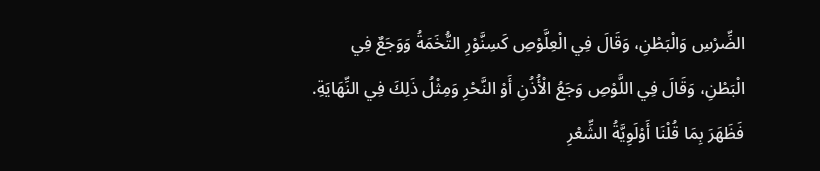الضِّرْسِ وَالْبَطْنِ، وَقَالَ فِي الْعِلَّوْصِ كَسِنَّوْرِ التُّخَمَةُ وَوَجَعٌ فِي الْبَطْنِ، وَقَالَ فِي اللَّوْصِ وَجَعُ الْأُذُنِ أَوْ النَّحْرِ وَمِثْلُ ذَلِكَ فِي النِّهَايَةِ. فَظَهَرَ بِمَا قُلْنَا أَوْلَوِيَّةُ الشِّعْرِ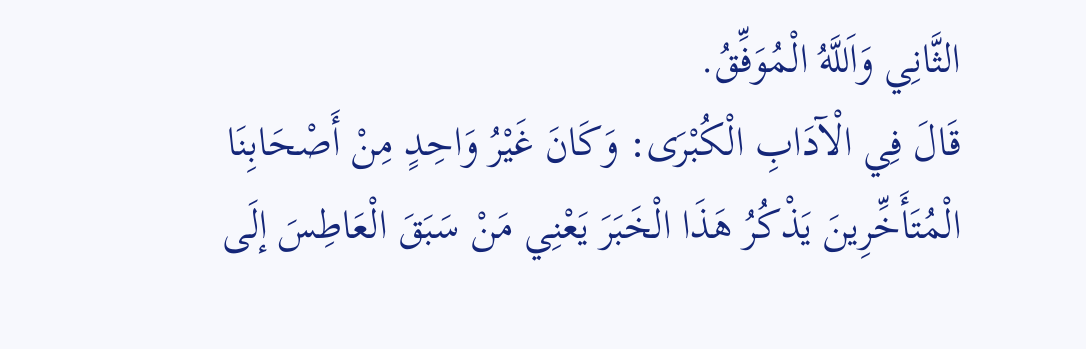الثَّانِي وَاَللَّهُ الْمُوَفِّقُ.
قَالَ فِي الْآدَابِ الْكُبْرَى: وَكَانَ غَيْرُ وَاحِدٍ مِنْ أَصْحَابِنَا الْمُتَأَخِّرِينَ يَذْكُرُ هَذَا الْخَبَرَ يَعْنِي مَنْ سَبَقَ الْعَاطِسَ إلَى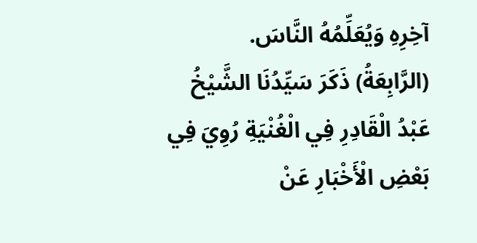آخِرِهِ وَيُعَلِّمُهُ النَّاسَ.
(الرَّابِعَةُ) ذَكَرَ سَيِّدُنَا الشَّيْخُ عَبْدُ الْقَادِرِ فِي الْغُنْيَةِ رُوِيَ فِي بَعْضِ الْأَخْبَارِ عَنْ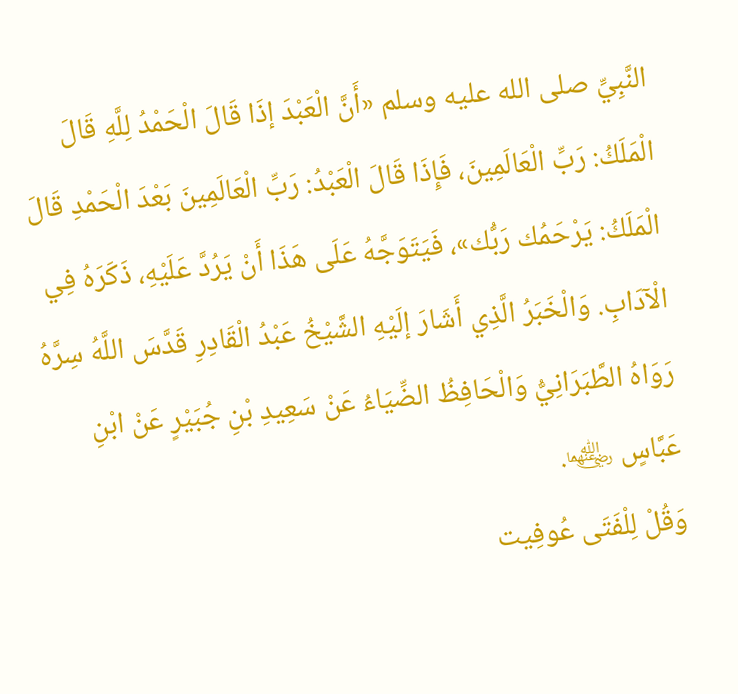النَّبِيِّ صلى الله عليه وسلم «أَنَّ الْعَبْدَ إذَا قَالَ الْحَمْدُ لِلَّهِ قَالَ الْمَلَكُ: رَبِّ الْعَالَمِينَ، فَإِذَا قَالَ الْعَبْدُ: رَبِّ الْعَالَمِينَ بَعْدَ الْحَمْدِ قَالَ الْمَلَكُ: يَرْحَمُك رَبُّك»، فَيَتَوَجَّهُ عَلَى هَذَا أَنْ يَرُدَّ عَلَيْهِ، ذَكَرَهُ فِي الْآدَابِ. وَالْخَبَرُ الَّذِي أَشَارَ إلَيْهِ الشَّيْخُ عَبْدُ الْقَادِرِ قَدَّسَ اللَّهُ سِرَّهُ رَوَاهُ الطَّبَرَانِيُّ وَالْحَافِظُ الضِّيَاءُ عَنْ سَعِيدِ بْنِ جُبَيْرٍ عَنْ ابْنِ عَبَّاسٍ ﵄.
وَقُلْ لِلْفَتَى عُوفِيت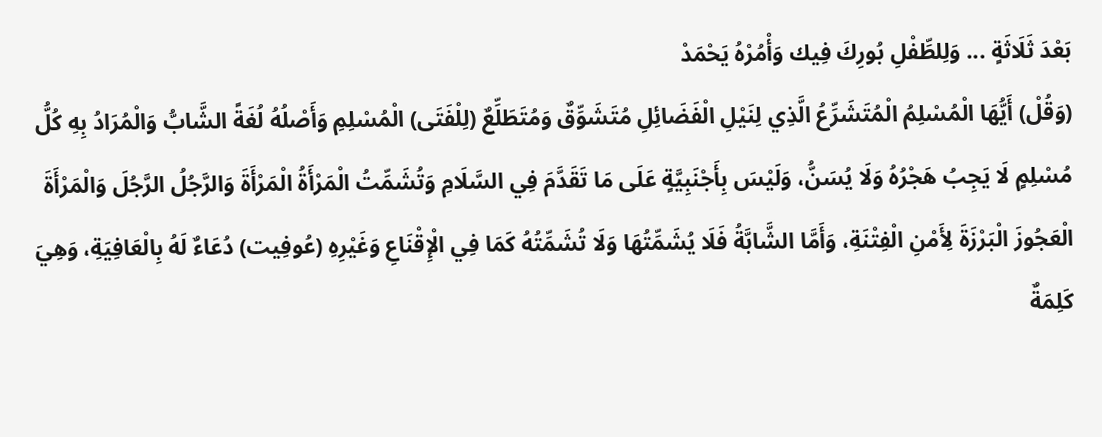بَعْدَ ثَلَاثَةٍ ... وَلِلطِّفْلِ بُورِكَ فِيك وَأْمُرْهُ يَحْمَدْ
(وَقُلْ) أَيُّهَا الْمُسْلِمُ الْمُتَشَرِّعُ الَّذِي لِنَيْلِ الْفَضَائِلِ مُتَشَوِّقٌ وَمُتَطَلِّعٌ (لِلْفَتَى) الْمُسْلِمِ وَأَصْلُهُ لُغَةً الشَّابُّ وَالْمُرَادُ بِهِ كُلُّ مُسْلِمٍ لَا يَجِبُ هَجْرُهُ وَلَا يُسَنُّ، وَلَيْسَ بِأَجْنَبِيَّةٍ عَلَى مَا تَقَدَّمَ فِي السَّلَامِ وَتُشَمِّتُ الْمَرْأَةُ الْمَرْأَةَ وَالرَّجُلُ الرَّجُلَ وَالْمَرْأَةَ الْعَجُوزَ الْبَرْزَةَ لِأَمْنِ الْفِتْنَةِ، وَأَمَّا الشَّابَّةُ فَلَا يُشَمِّتُهَا وَلَا تُشَمِّتُهُ كَمَا فِي الْإِقْنَاعِ وَغَيْرِهِ (عُوفِيت) دُعَاءٌ لَهُ بِالْعَافِيَةِ، وَهِيَ كَلِمَةٌ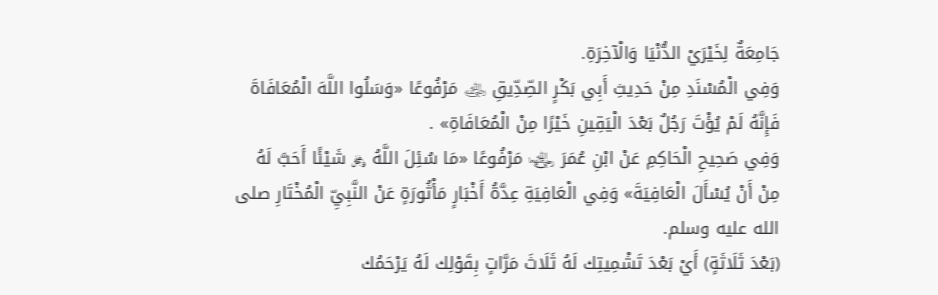جَامِعَةٌ لِخَيْرَيْ الدُّنْيَا وَالْآخِرَةِ.
وَفِي الْمُسْنَدِ مِنْ حَدِيثِ أَبِي بَكْرٍ الصِّدِّيقِ ﵁ مَرْفُوعًا «وَسَلُوا اللَّهَ الْمُعَافَاةَ فَإِنَّهُ لَمْ يُؤْتَ رَجُلٌ بَعْدَ الْيَقِينِ خَيْرًا مِنْ الْمُعَافَاةِ» .
وَفِي صَحِيحِ الْحَاكِمِ عَنْ ابْنِ عُمَرَ ﵄ مَرْفُوعًا «مَا سُئِلَ اللَّهُ ﷿ شَيْئًا أَحَبَّ لَهُ مِنْ أَنْ يُسْأَلَ الْعَافِيَةَ» وَفِي الْعَافِيَةِ عِدَّةُ أَخْبَارٍ مَأْثُورَةٍ عَنْ النَّبِيِّ الْمُخْتَارِ صلى الله عليه وسلم.
(بَعْدَ ثَلَاثَةٍ) أَيْ بَعْدَ تَشْمِيتِك لَهُ ثَلَاثَ مَرَّاتٍ بِقَوْلِك لَهُ يَرْحَمُك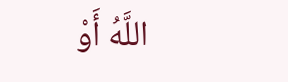اللَّهُ أَوْ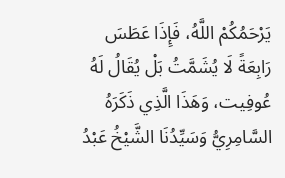يَرْحَمُكُمْ اللَّهُ، فَإِذَا عَطَسَ رَابِعَةً لَا يُشَمَّتُ بَلْ يُقَالُ لَهُ عُوفِيت، وَهَذَا الَّذِي ذَكَرَهُ السَّامِرِيُّ وَسَيِّدُنَا الشَّيْخُ عَبْدُ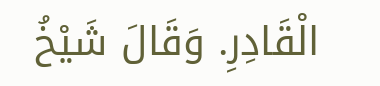الْقَادِرِ. وَقَالَ شَيْخُ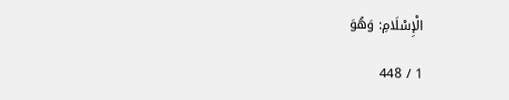الْإِسْلَامِ: وَهُوَ

1 / 448